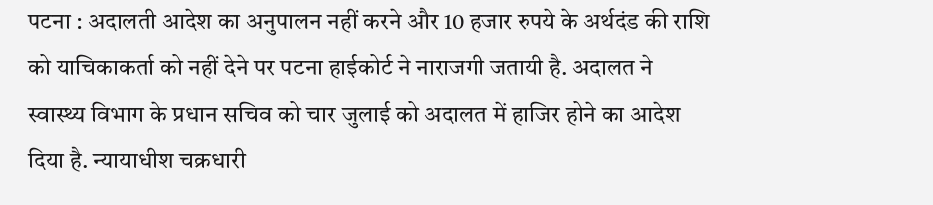पटना : अदालती आदेश का अनुपालन नहीं करने और 10 हजार रुपये के अर्थदंड की राशि को याचिकाकर्ता को नहीं देने पर पटना हाईकोर्ट ने नाराजगी जतायी है. अदालत ने स्वास्थ्य विभाग के प्रधान सचिव को चार जुलाई को अदालत में हाजिर होने का आदेश दिया है. न्यायाधीश चक्रधारी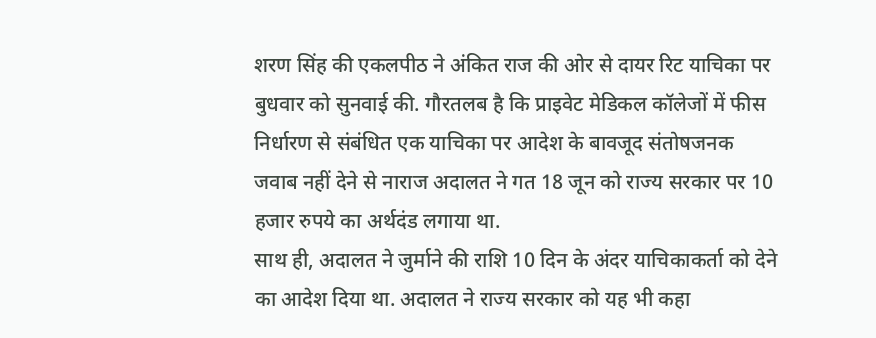शरण सिंह की एकलपीठ ने अंकित राज की ओर से दायर रिट याचिका पर बुधवार को सुनवाई की. गौरतलब है कि प्राइवेट मेडिकल कॉलेजों में फीस निर्धारण से संबंधित एक याचिका पर आदेश के बावजूद संतोषजनक जवाब नहीं देने से नाराज अदालत ने गत 18 जून को राज्य सरकार पर 10 हजार रुपये का अर्थदंड लगाया था.
साथ ही, अदालत ने जुर्माने की राशि 10 दिन के अंदर याचिकाकर्ता को देने का आदेश दिया था. अदालत ने राज्य सरकार को यह भी कहा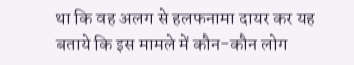था कि वह अलग से हलफनामा दायर कर यह बताये कि इस मामले में कौन-कौन लोग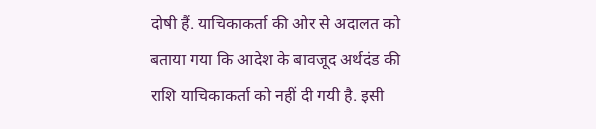दोषी हैं. याचिकाकर्ता की ओर से अदालत को बताया गया कि आदेश के बावजूद अर्थदंड की राशि याचिकाकर्ता को नहीं दी गयी है. इसी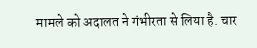मामले को अदालत ने गंभीरता से लिया है. चार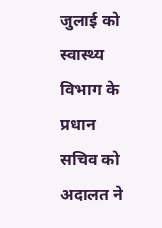जुलाई को स्वास्थ्य विभाग के प्रधान सचिव को अदालत ने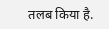तलब किया है.